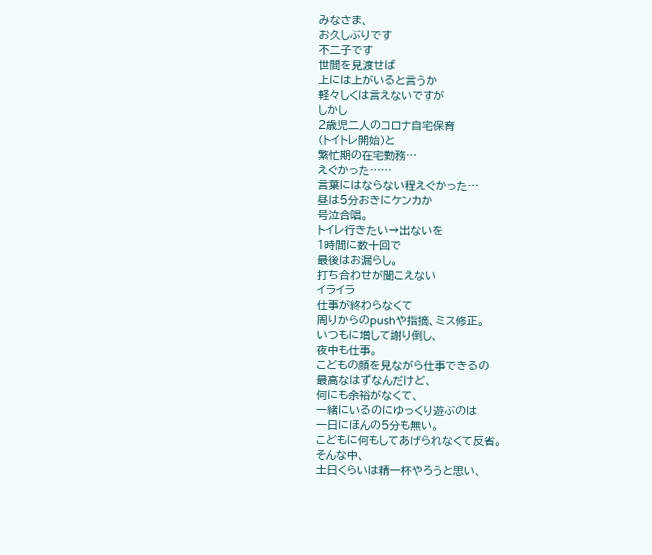みなさま、
お久しぶりです
不二子です
世間を見渡せば
上には上がいると言うか
軽々しくは言えないですが
しかし
2歳児二人のコロナ自宅保育
(トイトレ開始)と
繁忙期の在宅勤務…
えぐかった……
言葉にはならない程えぐかった…
昼は5分おきにケンカか
号泣合唱。
トイレ行きたい→出ないを
1時間に数十回で
最後はお漏らし。
打ち合わせが聞こえない
イライラ
仕事が終わらなくて
周りからのpushや指摘、ミス修正。
いつもに増して謝り倒し、
夜中も仕事。
こどもの顔を見ながら仕事できるの
最高なはずなんだけど、
何にも余裕がなくて、
一緒にいるのにゆっくり遊ぶのは
一日にほんの5分も無い。
こどもに何もしてあげられなくて反省。
そんな中、
土日くらいは精一杯やろうと思い、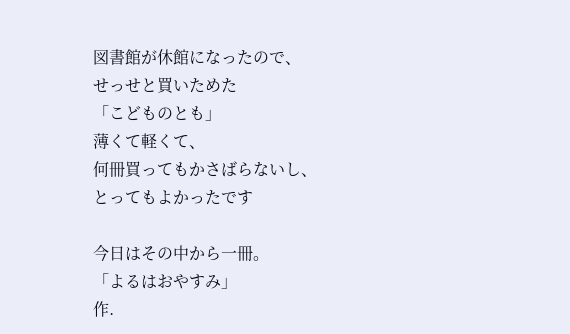図書館が休館になったので、
せっせと買いためた
「こどものとも」
薄くて軽くて、
何冊買ってもかさばらないし、
とってもよかったです

今日はその中から一冊。
「よるはおやすみ」
作.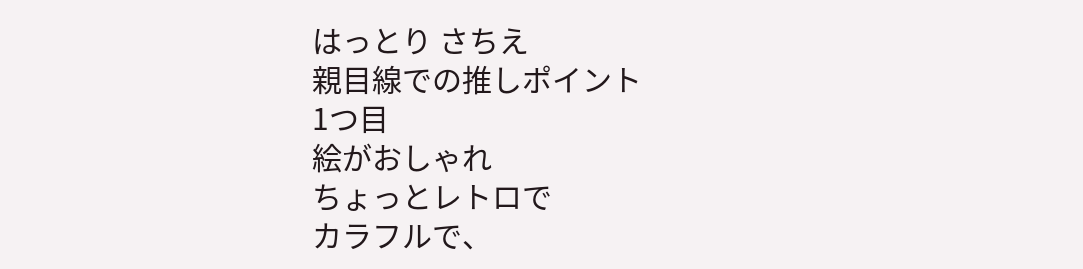はっとり さちえ
親目線での推しポイント
1つ目
絵がおしゃれ
ちょっとレトロで
カラフルで、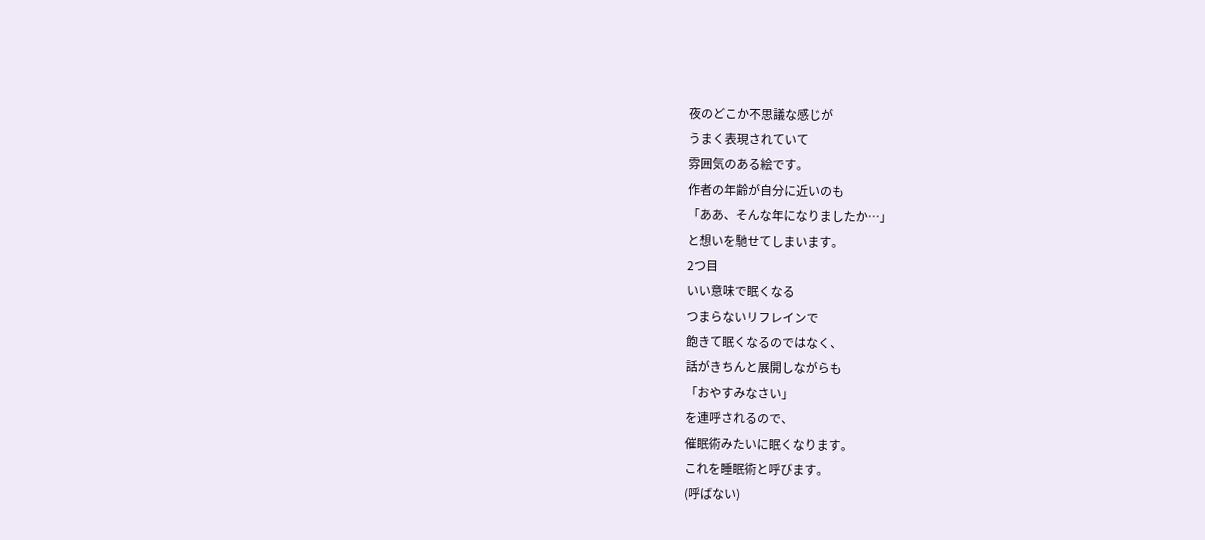夜のどこか不思議な感じが
うまく表現されていて
雰囲気のある絵です。
作者の年齢が自分に近いのも
「ああ、そんな年になりましたか…」
と想いを馳せてしまいます。
2つ目
いい意味で眠くなる
つまらないリフレインで
飽きて眠くなるのではなく、
話がきちんと展開しながらも
「おやすみなさい」
を連呼されるので、
催眠術みたいに眠くなります。
これを睡眠術と呼びます。
(呼ばない)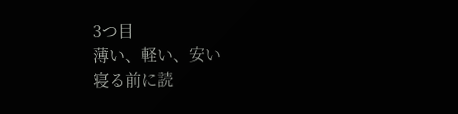3つ目
薄い、軽い、安い
寝る前に読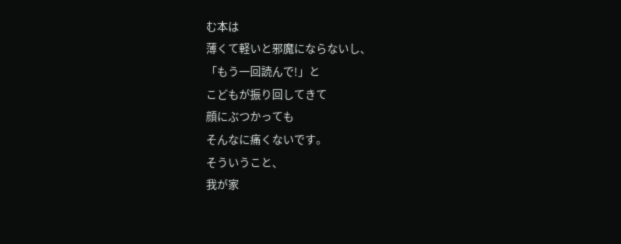む本は
薄くて軽いと邪魔にならないし、
「もう一回読んで!」と
こどもが振り回してきて
顔にぶつかっても
そんなに痛くないです。
そういうこと、
我が家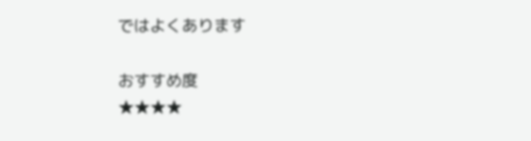ではよくあります

おすすめ度
★★★★